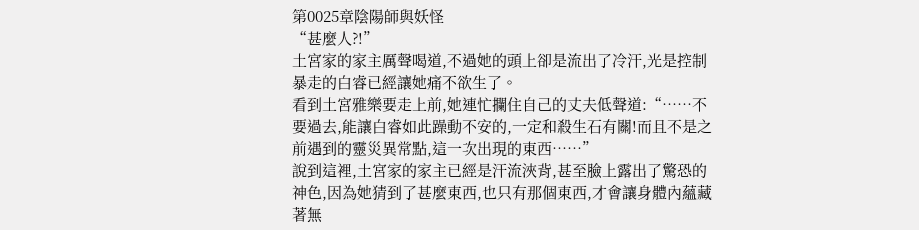第0025章陰陽師與妖怪
“甚麼人?!”
土宮家的家主厲聲喝道,不過她的頭上卻是流出了冷汗,光是控制暴走的白睿已經讓她痛不欲生了。
看到土宮雅樂要走上前,她連忙攔住自己的丈夫低聲道:“……不要過去,能讓白睿如此躁動不安的,一定和殺生石有關!而且不是之前遇到的靈災異常點,這一次出現的東西……”
說到這裡,土宮家的家主已經是汗流浹背,甚至臉上露出了驚恐的神色,因為她猜到了甚麼東西,也只有那個東西,才會讓身體內蘊藏著無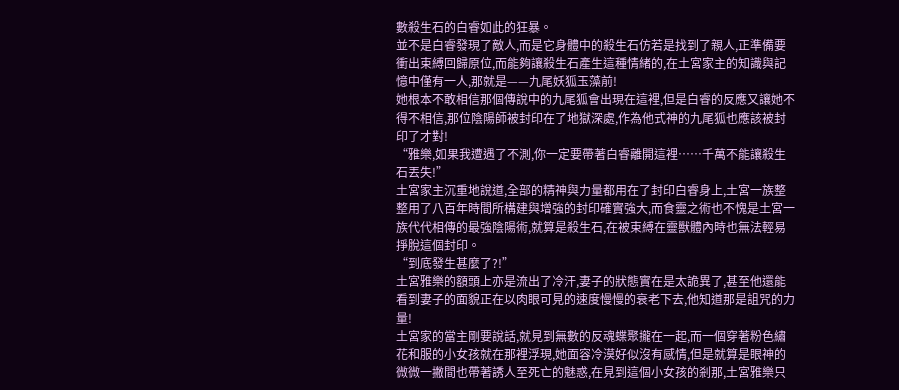數殺生石的白睿如此的狂暴。
並不是白睿發現了敵人,而是它身體中的殺生石仿若是找到了親人,正準備要衝出束縛回歸原位,而能夠讓殺生石產生這種情緒的,在土宮家主的知識與記憶中僅有一人,那就是——九尾妖狐玉藻前!
她根本不敢相信那個傳說中的九尾狐會出現在這裡,但是白睿的反應又讓她不得不相信,那位陰陽師被封印在了地獄深處,作為他式神的九尾狐也應該被封印了才對!
“雅樂,如果我遭遇了不測,你一定要帶著白睿離開這裡……千萬不能讓殺生石丟失!”
土宮家主沉重地說道,全部的精神與力量都用在了封印白睿身上,土宮一族整整用了八百年時間所構建與增強的封印確實強大,而食靈之術也不愧是土宮一族代代相傳的最強陰陽術,就算是殺生石,在被束縛在靈獸體內時也無法輕易掙脫這個封印。
“到底發生甚麼了?!”
土宮雅樂的額頭上亦是流出了冷汗,妻子的狀態實在是太詭異了,甚至他還能看到妻子的面貌正在以肉眼可見的速度慢慢的衰老下去,他知道那是詛咒的力量!
土宮家的當主剛要說話,就見到無數的反魂蝶聚攏在一起,而一個穿著粉色繡花和服的小女孩就在那裡浮現,她面容冷漠好似沒有感情,但是就算是眼神的微微一撇間也帶著誘人至死亡的魅惑,在見到這個小女孩的剎那,土宮雅樂只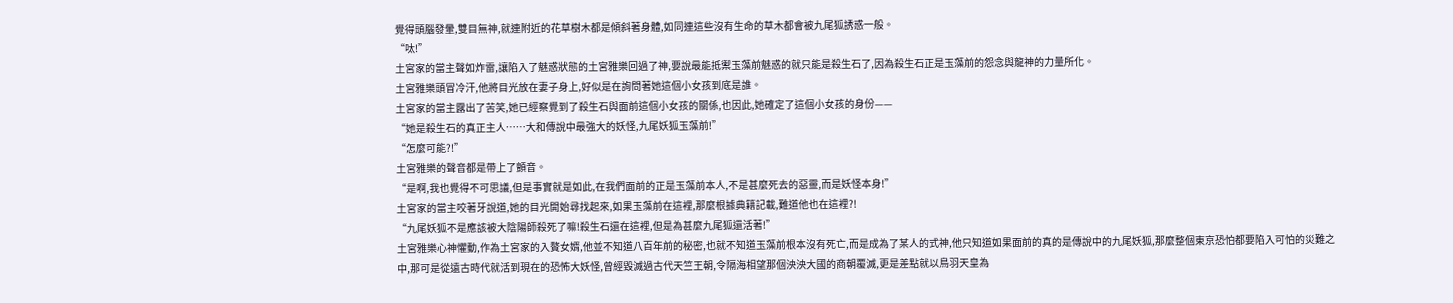覺得頭腦發暈,雙目無神,就連附近的花草樹木都是傾斜著身體,如同連這些沒有生命的草木都會被九尾狐誘惑一般。
“呔!”
土宮家的當主聲如炸雷,讓陷入了魅惑狀態的土宮雅樂回過了神,要說最能抵禦玉藻前魅惑的就只能是殺生石了,因為殺生石正是玉藻前的怨念與龍神的力量所化。
土宮雅樂頭冒冷汗,他將目光放在妻子身上,好似是在詢問著她這個小女孩到底是誰。
土宮家的當主露出了苦笑,她已經察覺到了殺生石與面前這個小女孩的關係,也因此,她確定了這個小女孩的身份——
“她是殺生石的真正主人……大和傳說中最強大的妖怪,九尾妖狐玉藻前!”
“怎麼可能?!”
土宮雅樂的聲音都是帶上了顫音。
“是啊,我也覺得不可思議,但是事實就是如此,在我們面前的正是玉藻前本人,不是甚麼死去的惡靈,而是妖怪本身!”
土宮家的當主咬著牙說道,她的目光開始尋找起來,如果玉藻前在這裡,那麼根據典籍記載,難道他也在這裡?!
“九尾妖狐不是應該被大陰陽師殺死了嘛!殺生石還在這裡,但是為甚麼九尾狐還活著!”
土宮雅樂心神懼動,作為土宮家的入贅女婿,他並不知道八百年前的秘密,也就不知道玉藻前根本沒有死亡,而是成為了某人的式神,他只知道如果面前的真的是傳說中的九尾妖狐,那麼整個東京恐怕都要陷入可怕的災難之中,那可是從遠古時代就活到現在的恐怖大妖怪,曾經毀滅過古代天竺王朝,令隔海相望那個泱泱大國的商朝覆滅,更是差點就以鳥羽天皇為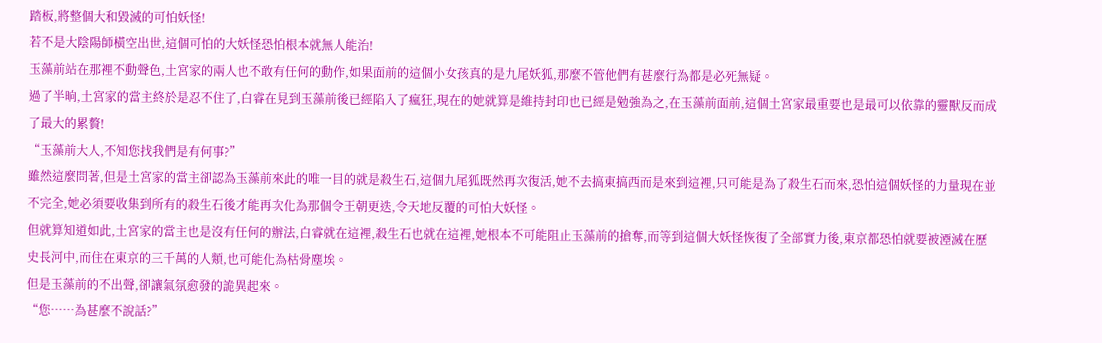踏板,將整個大和毀滅的可怕妖怪!
若不是大陰陽師橫空出世,這個可怕的大妖怪恐怕根本就無人能治!
玉藻前站在那裡不動聲色,土宮家的兩人也不敢有任何的動作,如果面前的這個小女孩真的是九尾妖狐,那麼不管他們有甚麼行為都是必死無疑。
過了半晌,土宮家的當主終於是忍不住了,白睿在見到玉藻前後已經陷入了瘋狂,現在的她就算是維持封印也已經是勉強為之,在玉藻前面前,這個土宮家最重要也是最可以依靠的靈獸反而成了最大的累贅!
“玉藻前大人,不知您找我們是有何事?”
雖然這麼問著,但是土宮家的當主卻認為玉藻前來此的唯一目的就是殺生石,這個九尾狐既然再次復活,她不去搞東搞西而是來到這裡,只可能是為了殺生石而來,恐怕這個妖怪的力量現在並不完全,她必須要收集到所有的殺生石後才能再次化為那個令王朝更迭,令天地反覆的可怕大妖怪。
但就算知道如此,土宮家的當主也是沒有任何的辦法,白睿就在這裡,殺生石也就在這裡,她根本不可能阻止玉藻前的搶奪,而等到這個大妖怪恢復了全部實力後,東京都恐怕就要被湮滅在歷史長河中,而住在東京的三千萬的人類,也可能化為枯骨塵埃。
但是玉藻前的不出聲,卻讓氣氛愈發的詭異起來。
“您……為甚麼不說話?”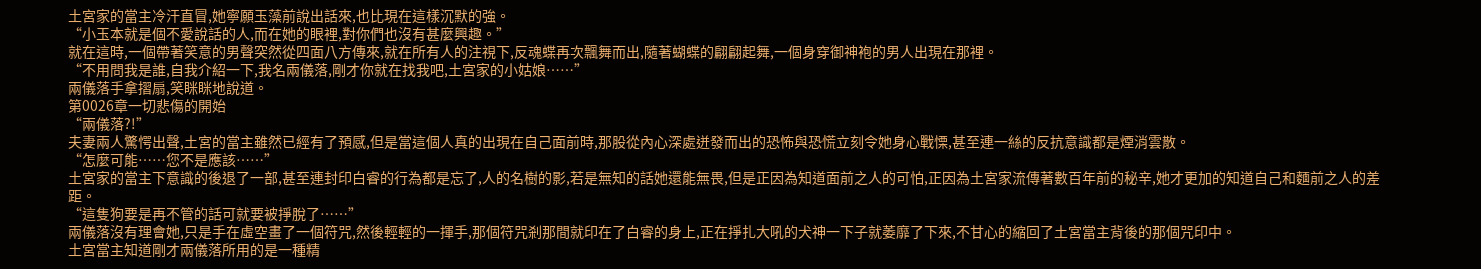土宮家的當主冷汗直冒,她寧願玉藻前說出話來,也比現在這樣沉默的強。
“小玉本就是個不愛說話的人,而在她的眼裡,對你們也沒有甚麼興趣。”
就在這時,一個帶著笑意的男聲突然從四面八方傳來,就在所有人的注視下,反魂蝶再次飄舞而出,隨著蝴蝶的翩翩起舞,一個身穿御神袍的男人出現在那裡。
“不用問我是誰,自我介紹一下,我名兩儀落,剛才你就在找我吧,土宮家的小姑娘……”
兩儀落手拿摺扇,笑眯眯地說道。
第0026章一切悲傷的開始
“兩儀落?!”
夫妻兩人驚愕出聲,土宮的當主雖然已經有了預感,但是當這個人真的出現在自己面前時,那股從內心深處迸發而出的恐怖與恐慌立刻令她身心戰慄,甚至連一絲的反抗意識都是煙消雲散。
“怎麼可能……您不是應該……”
土宮家的當主下意識的後退了一部,甚至連封印白睿的行為都是忘了,人的名樹的影,若是無知的話她還能無畏,但是正因為知道面前之人的可怕,正因為土宮家流傳著數百年前的秘辛,她才更加的知道自己和麵前之人的差距。
“這隻狗要是再不管的話可就要被掙脫了……”
兩儀落沒有理會她,只是手在虛空畫了一個符咒,然後輕輕的一揮手,那個符咒剎那間就印在了白睿的身上,正在掙扎大吼的犬神一下子就萎靡了下來,不甘心的縮回了土宮當主背後的那個咒印中。
土宮當主知道剛才兩儀落所用的是一種精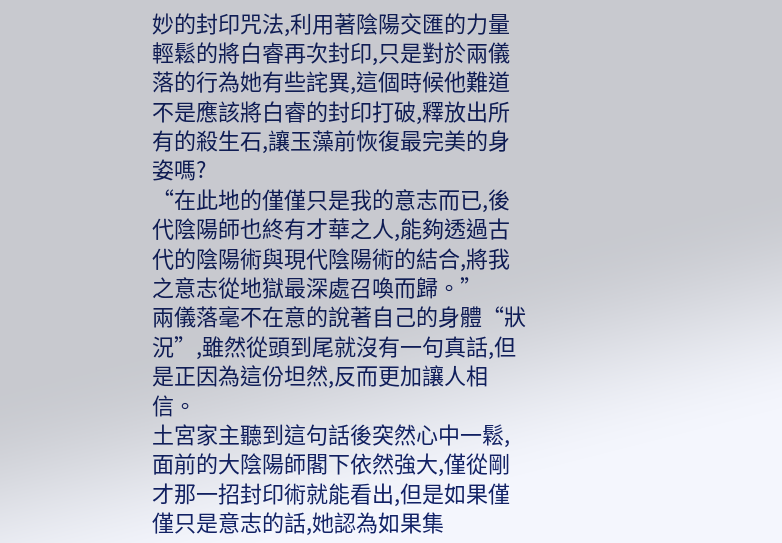妙的封印咒法,利用著陰陽交匯的力量輕鬆的將白睿再次封印,只是對於兩儀落的行為她有些詫異,這個時候他難道不是應該將白睿的封印打破,釋放出所有的殺生石,讓玉藻前恢復最完美的身姿嗎?
“在此地的僅僅只是我的意志而已,後代陰陽師也終有才華之人,能夠透過古代的陰陽術與現代陰陽術的結合,將我之意志從地獄最深處召喚而歸。”
兩儀落毫不在意的說著自己的身體“狀況”,雖然從頭到尾就沒有一句真話,但是正因為這份坦然,反而更加讓人相信。
土宮家主聽到這句話後突然心中一鬆,面前的大陰陽師閣下依然強大,僅從剛才那一招封印術就能看出,但是如果僅僅只是意志的話,她認為如果集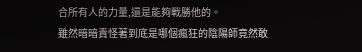合所有人的力量,還是能夠戰勝他的。
雖然暗暗責怪著到底是哪個瘋狂的陰陽師竟然敢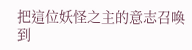把這位妖怪之主的意志召喚到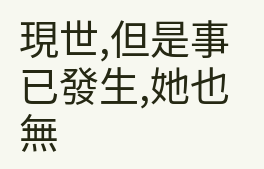現世,但是事已發生,她也無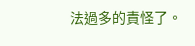法過多的責怪了。